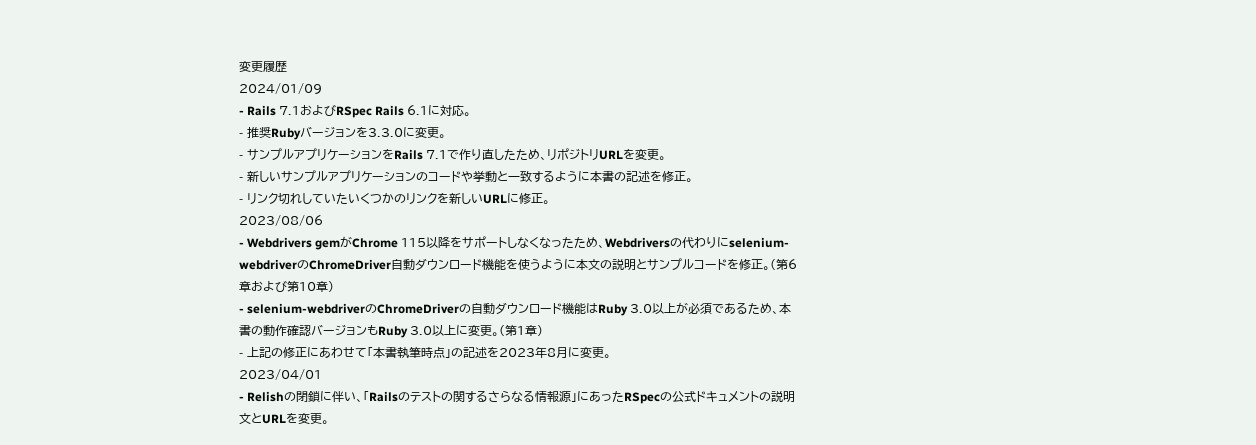変更履歴
2024/01/09
- Rails 7.1およびRSpec Rails 6.1に対応。
- 推奨Rubyバージョンを3.3.0に変更。
- サンプルアプリケーションをRails 7.1で作り直したため、リポジトリURLを変更。
- 新しいサンプルアプリケーションのコードや挙動と一致するように本書の記述を修正。
- リンク切れしていたいくつかのリンクを新しいURLに修正。
2023/08/06
- Webdrivers gemがChrome 115以降をサポートしなくなったため、Webdriversの代わりにselenium-webdriverのChromeDriver自動ダウンロード機能を使うように本文の説明とサンプルコードを修正。(第6章および第10章)
- selenium-webdriverのChromeDriverの自動ダウンロード機能はRuby 3.0以上が必須であるため、本書の動作確認バージョンもRuby 3.0以上に変更。(第1章)
- 上記の修正にあわせて「本書執筆時点」の記述を2023年8月に変更。
2023/04/01
- Relishの閉鎖に伴い、「Railsのテストの関するさらなる情報源」にあったRSpecの公式ドキュメントの説明文とURLを変更。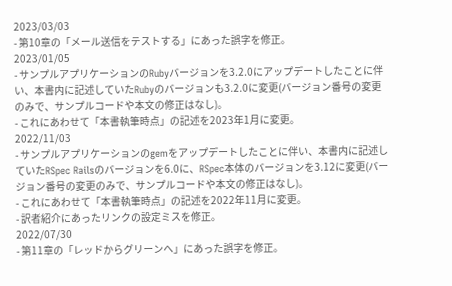2023/03/03
- 第10章の「メール送信をテストする」にあった誤字を修正。
2023/01/05
- サンプルアプリケーションのRubyバージョンを3.2.0にアップデートしたことに伴い、本書内に記述していたRubyのバージョンも3.2.0に変更(バージョン番号の変更のみで、サンプルコードや本文の修正はなし)。
- これにあわせて「本書執筆時点」の記述を2023年1月に変更。
2022/11/03
- サンプルアプリケーションのgemをアップデートしたことに伴い、本書内に記述していたRSpec Railsのバージョンを6.0に、RSpec本体のバージョンを3.12に変更(バージョン番号の変更のみで、サンプルコードや本文の修正はなし)。
- これにあわせて「本書執筆時点」の記述を2022年11月に変更。
- 訳者紹介にあったリンクの設定ミスを修正。
2022/07/30
- 第11章の「レッドからグリーンへ」にあった誤字を修正。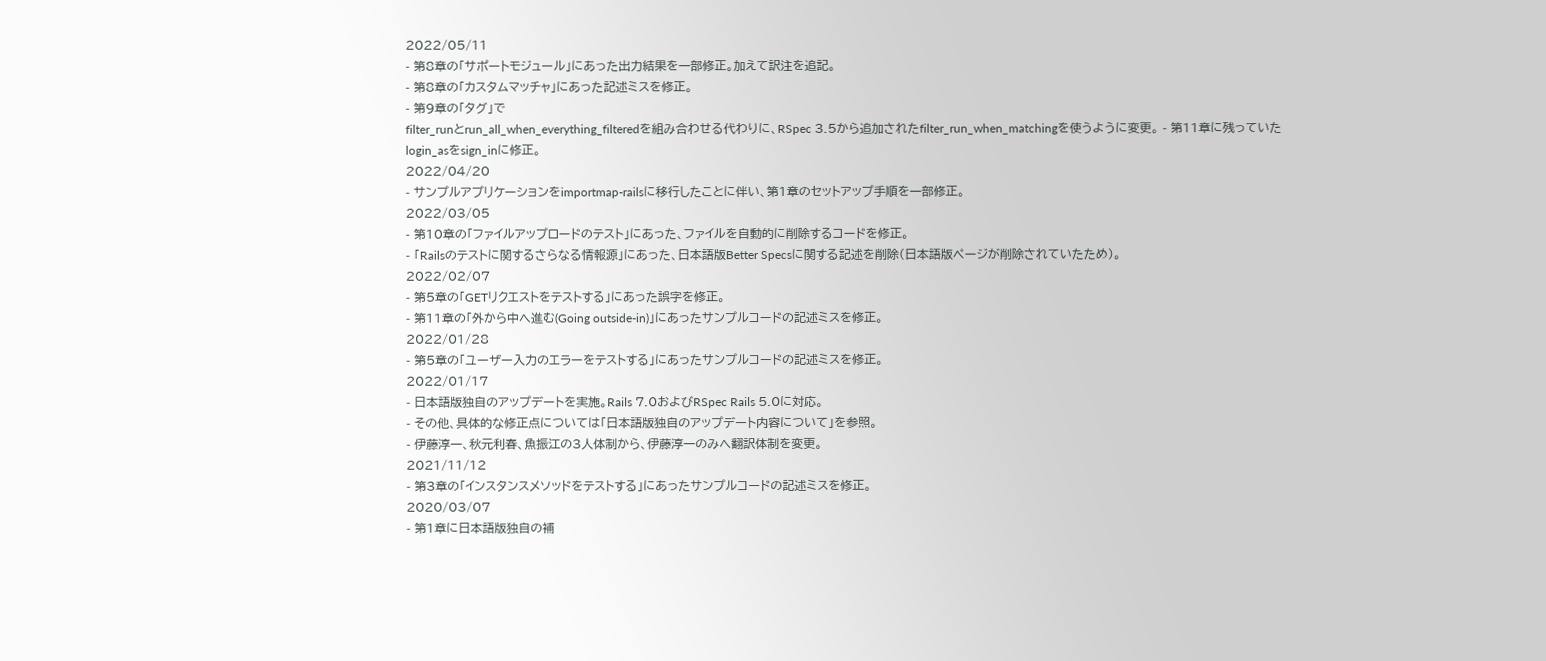2022/05/11
- 第8章の「サポートモジュール」にあった出力結果を一部修正。加えて訳注を追記。
- 第8章の「カスタムマッチャ」にあった記述ミスを修正。
- 第9章の「タグ」で
filter_runとrun_all_when_everything_filteredを組み合わせる代わりに、RSpec 3.5から追加されたfilter_run_when_matchingを使うように変更。 - 第11章に残っていた
login_asをsign_inに修正。
2022/04/20
- サンプルアプリケーションをimportmap-railsに移行したことに伴い、第1章のセットアップ手順を一部修正。
2022/03/05
- 第10章の「ファイルアップロードのテスト」にあった、ファイルを自動的に削除するコードを修正。
- 「Railsのテストに関するさらなる情報源」にあった、日本語版Better Specsに関する記述を削除(日本語版ページが削除されていたため)。
2022/02/07
- 第5章の「GETリクエストをテストする」にあった誤字を修正。
- 第11章の「外から中へ進む(Going outside-in)」にあったサンプルコードの記述ミスを修正。
2022/01/28
- 第5章の「ユーザー入力のエラーをテストする」にあったサンプルコードの記述ミスを修正。
2022/01/17
- 日本語版独自のアップデートを実施。Rails 7.0およびRSpec Rails 5.0に対応。
- その他、具体的な修正点については「日本語版独自のアップデート内容について」を参照。
- 伊藤淳一、秋元利春、魚振江の3人体制から、伊藤淳一のみへ翻訳体制を変更。
2021/11/12
- 第3章の「インスタンスメソッドをテストする」にあったサンプルコードの記述ミスを修正。
2020/03/07
- 第1章に日本語版独自の補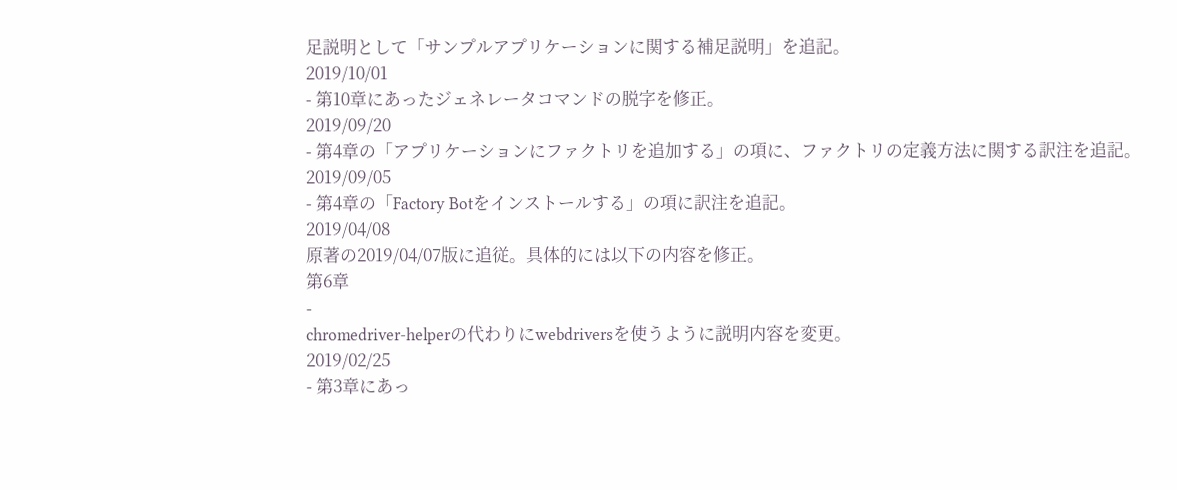足説明として「サンプルアプリケーションに関する補足説明」を追記。
2019/10/01
- 第10章にあったジェネレータコマンドの脱字を修正。
2019/09/20
- 第4章の「アプリケーションにファクトリを追加する」の項に、ファクトリの定義方法に関する訳注を追記。
2019/09/05
- 第4章の「Factory Botをインストールする」の項に訳注を追記。
2019/04/08
原著の2019/04/07版に追従。具体的には以下の内容を修正。
第6章
-
chromedriver-helperの代わりにwebdriversを使うように説明内容を変更。
2019/02/25
- 第3章にあっ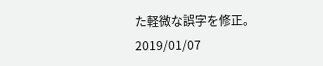た軽微な誤字を修正。
2019/01/07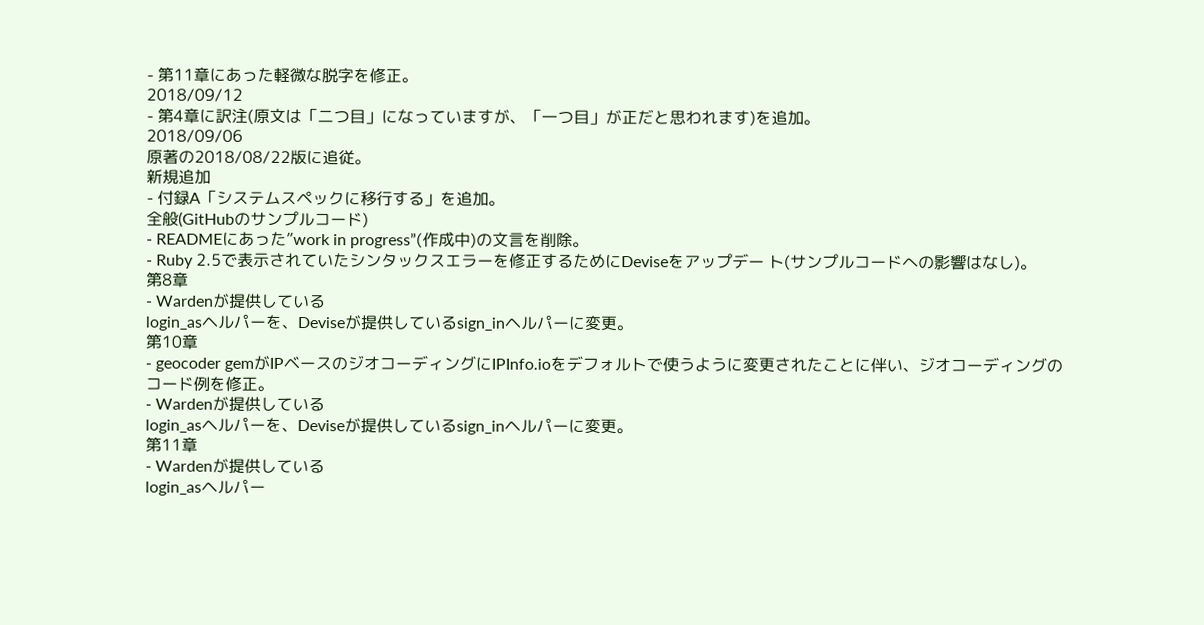- 第11章にあった軽微な脱字を修正。
2018/09/12
- 第4章に訳注(原文は「二つ目」になっていますが、「一つ目」が正だと思われます)を追加。
2018/09/06
原著の2018/08/22版に追従。
新規追加
- 付録A「システムスペックに移行する」を追加。
全般(GitHubのサンプルコード)
- READMEにあった”work in progress”(作成中)の文言を削除。
- Ruby 2.5で表示されていたシンタックスエラーを修正するためにDeviseをアップデー ト(サンプルコードへの影響はなし)。
第8章
- Wardenが提供している
login_asヘルパーを、Deviseが提供しているsign_inヘルパーに変更。
第10章
- geocoder gemがIPベースのジオコーディングにIPInfo.ioをデフォルトで使うように変更されたことに伴い、ジオコーディングのコード例を修正。
- Wardenが提供している
login_asヘルパーを、Deviseが提供しているsign_inヘルパーに変更。
第11章
- Wardenが提供している
login_asヘルパー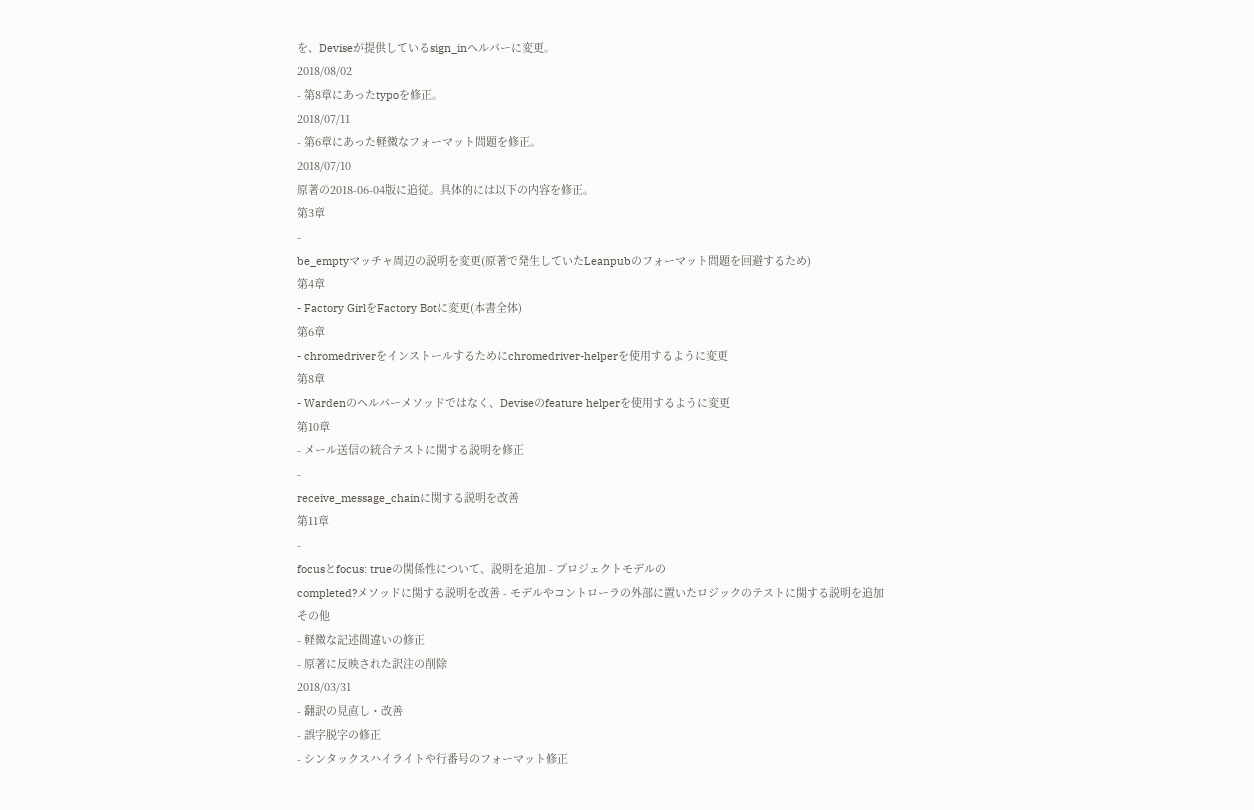を、Deviseが提供しているsign_inヘルパーに変更。
2018/08/02
- 第8章にあったtypoを修正。
2018/07/11
- 第6章にあった軽微なフォーマット問題を修正。
2018/07/10
原著の2018-06-04版に追従。具体的には以下の内容を修正。
第3章
-
be_emptyマッチャ周辺の説明を変更(原著で発生していたLeanpubのフォーマット問題を回避するため)
第4章
- Factory GirlをFactory Botに変更(本書全体)
第6章
- chromedriverをインストールするためにchromedriver-helperを使用するように変更
第8章
- Wardenのヘルパーメソッドではなく、Deviseのfeature helperを使用するように変更
第10章
- メール送信の統合テストに関する説明を修正
-
receive_message_chainに関する説明を改善
第11章
-
focusとfocus: trueの関係性について、説明を追加 - プロジェクトモデルの
completed?メソッドに関する説明を改善 - モデルやコントローラの外部に置いたロジックのテストに関する説明を追加
その他
- 軽微な記述間違いの修正
- 原著に反映された訳注の削除
2018/03/31
- 翻訳の見直し・改善
- 誤字脱字の修正
- シンタックスハイライトや行番号のフォーマット修正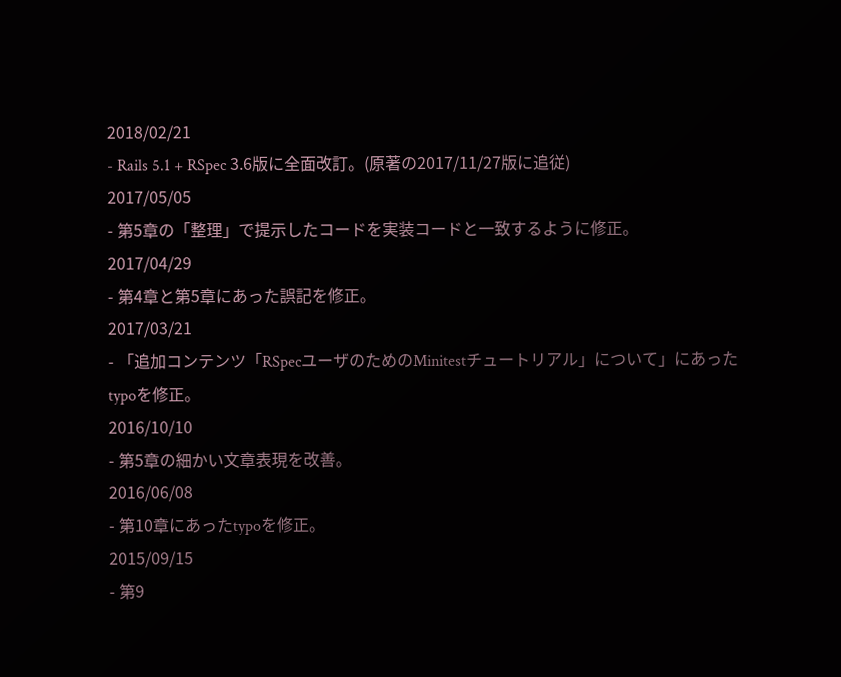2018/02/21
- Rails 5.1 + RSpec 3.6版に全面改訂。(原著の2017/11/27版に追従)
2017/05/05
- 第5章の「整理」で提示したコードを実装コードと一致するように修正。
2017/04/29
- 第4章と第5章にあった誤記を修正。
2017/03/21
- 「追加コンテンツ「RSpecユーザのためのMinitestチュートリアル」について」にあったtypoを修正。
2016/10/10
- 第5章の細かい文章表現を改善。
2016/06/08
- 第10章にあったtypoを修正。
2015/09/15
- 第9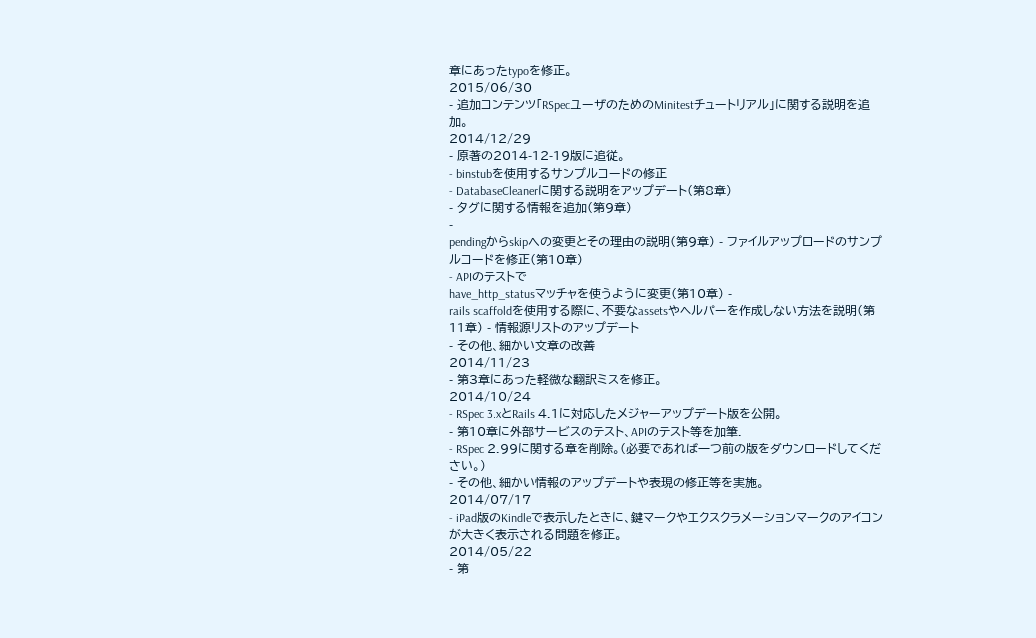章にあったtypoを修正。
2015/06/30
- 追加コンテンツ「RSpecユーザのためのMinitestチュートリアル」に関する説明を追加。
2014/12/29
- 原著の2014-12-19版に追従。
- binstubを使用するサンプルコードの修正
- DatabaseCleanerに関する説明をアップデート(第8章)
- タグに関する情報を追加(第9章)
-
pendingからskipへの変更とその理由の説明(第9章) - ファイルアップロードのサンプルコードを修正(第10章)
- APIのテストで
have_http_statusマッチャを使うように変更(第10章) -
rails scaffoldを使用する際に、不要なassetsやヘルパーを作成しない方法を説明(第11章) - 情報源リストのアップデート
- その他、細かい文章の改善
2014/11/23
- 第3章にあった軽微な翻訳ミスを修正。
2014/10/24
- RSpec 3.xとRails 4.1に対応したメジャーアップデート版を公開。
- 第10章に外部サービスのテスト、APIのテスト等を加筆.
- RSpec 2.99に関する章を削除。(必要であれば一つ前の版をダウンロードしてください。)
- その他、細かい情報のアップデートや表現の修正等を実施。
2014/07/17
- iPad版のKindleで表示したときに、鍵マークやエクスクラメーションマークのアイコンが大きく表示される問題を修正。
2014/05/22
- 第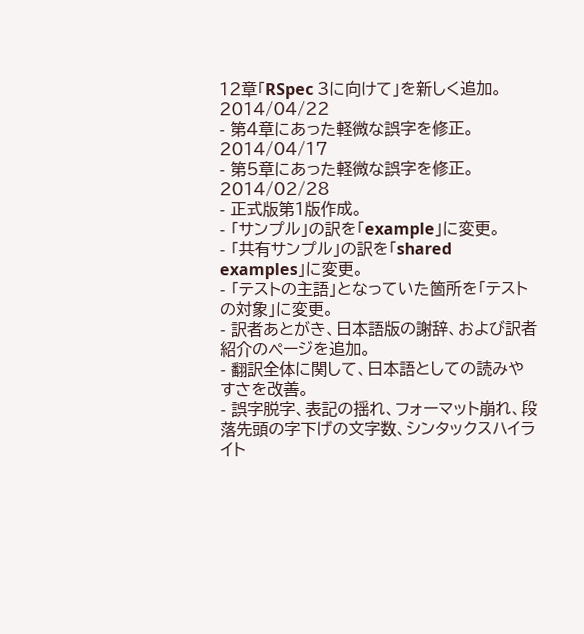12章「RSpec 3に向けて」を新しく追加。
2014/04/22
- 第4章にあった軽微な誤字を修正。
2014/04/17
- 第5章にあった軽微な誤字を修正。
2014/02/28
- 正式版第1版作成。
- 「サンプル」の訳を「example」に変更。
- 「共有サンプル」の訳を「shared examples」に変更。
- 「テストの主語」となっていた箇所を「テストの対象」に変更。
- 訳者あとがき、日本語版の謝辞、および訳者紹介のページを追加。
- 翻訳全体に関して、日本語としての読みやすさを改善。
- 誤字脱字、表記の揺れ、フォーマット崩れ、段落先頭の字下げの文字数、シンタックスハイライト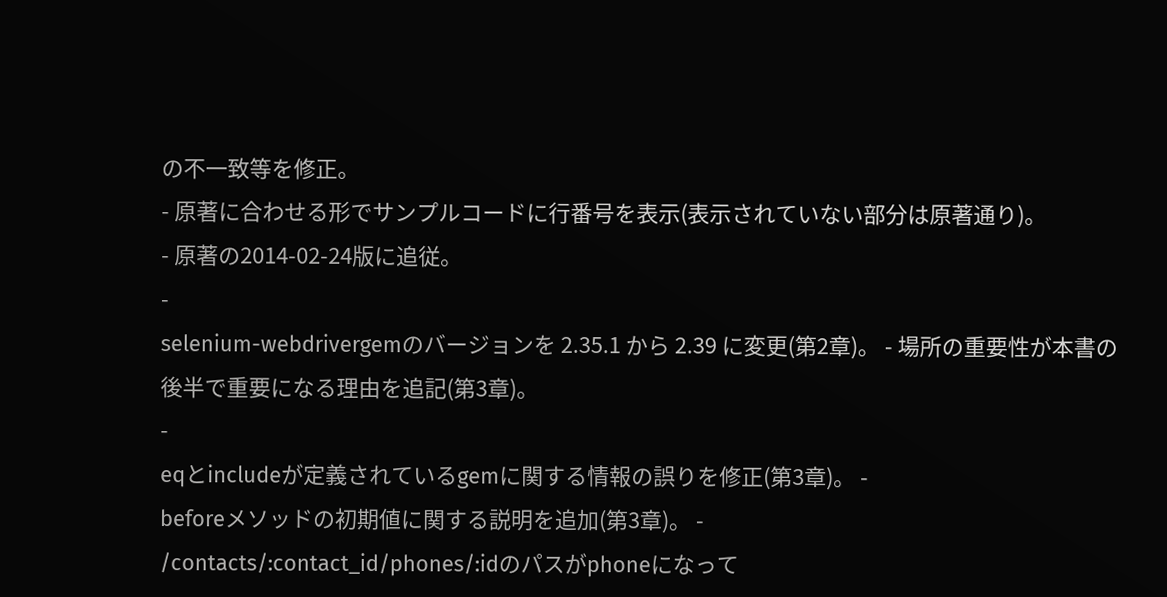の不一致等を修正。
- 原著に合わせる形でサンプルコードに行番号を表示(表示されていない部分は原著通り)。
- 原著の2014-02-24版に追従。
-
selenium-webdrivergemのバージョンを 2.35.1 から 2.39 に変更(第2章)。 - 場所の重要性が本書の後半で重要になる理由を追記(第3章)。
-
eqとincludeが定義されているgemに関する情報の誤りを修正(第3章)。 -
beforeメソッドの初期値に関する説明を追加(第3章)。 -
/contacts/:contact_id/phones/:idのパスがphoneになって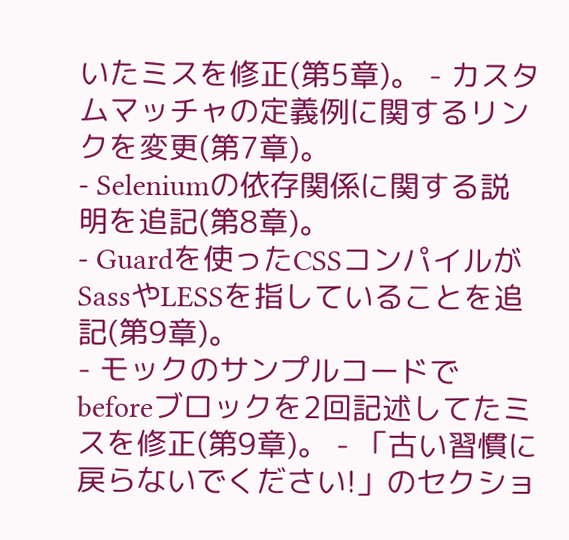いたミスを修正(第5章)。 - カスタムマッチャの定義例に関するリンクを変更(第7章)。
- Seleniumの依存関係に関する説明を追記(第8章)。
- Guardを使ったCSSコンパイルがSassやLESSを指していることを追記(第9章)。
- モックのサンプルコードで
beforeブロックを2回記述してたミスを修正(第9章)。 - 「古い習慣に戻らないでください!」のセクショ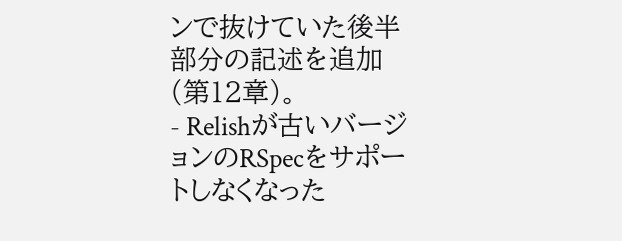ンで抜けていた後半部分の記述を追加(第12章)。
- Relishが古いバージョンのRSpecをサポートしなくなった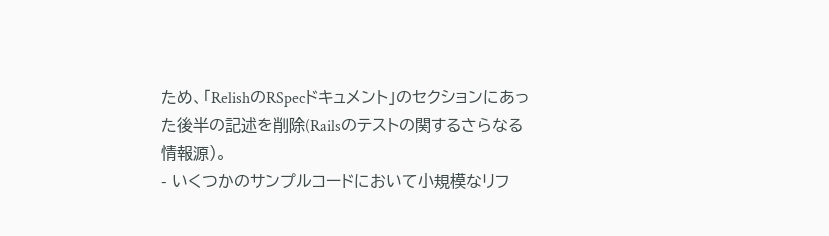ため、「RelishのRSpecドキュメント」のセクションにあった後半の記述を削除(Railsのテストの関するさらなる情報源)。
- いくつかのサンプルコードにおいて小規模なリフ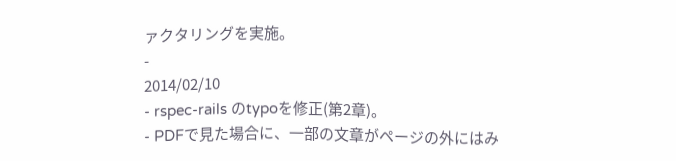ァクタリングを実施。
-
2014/02/10
- rspec-rails のtypoを修正(第2章)。
- PDFで見た場合に、一部の文章がページの外にはみ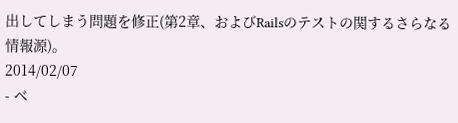出してしまう問題を修正(第2章、およびRailsのテストの関するさらなる情報源)。
2014/02/07
- ベ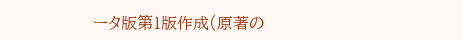ータ版第1版作成(原著の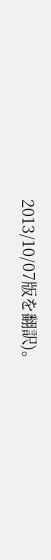2013/10/07版を翻訳)。